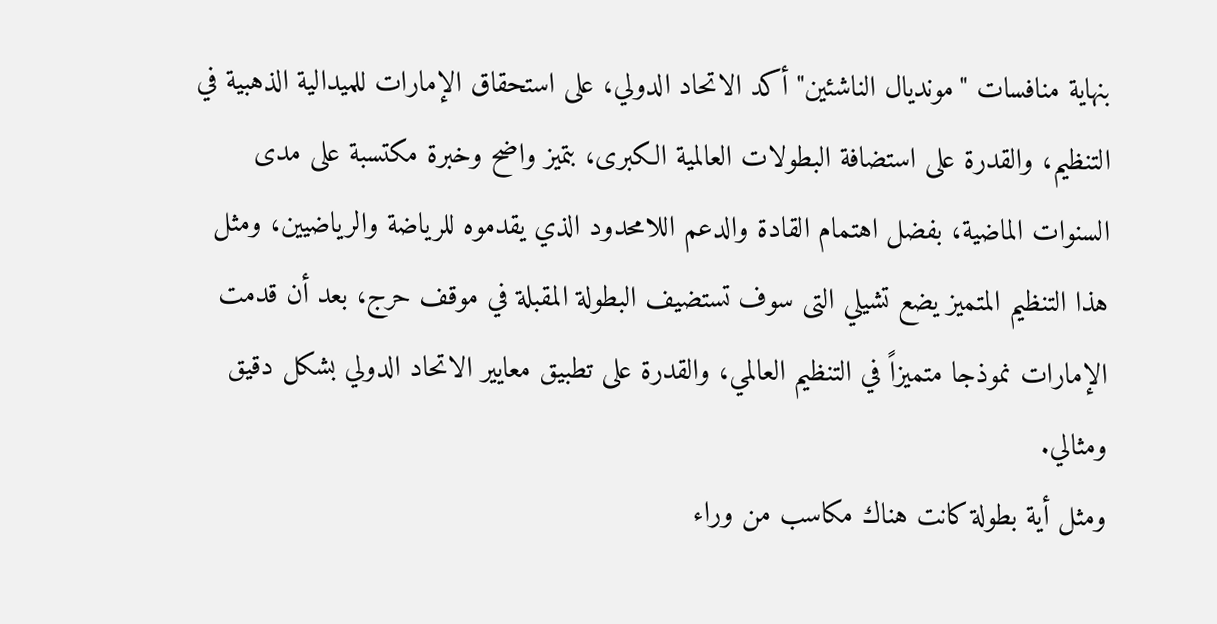بنهاية منافسات "مونديال الناشئين" أكد الاتحاد الدولي، على استحقاق الإمارات للميدالية الذهبية في التنظيم، والقدرة على استضافة البطولات العالمية الكبرى، بتميز واضح وخبرة مكتسبة على مدى السنوات الماضية، بفضل اهتمام القادة والدعم اللامحدود الذي يقدموه للرياضة والرياضيين، ومثل هذا التنظيم المتميز يضع تشيلي التى سوف تستضيف البطولة المقبلة في موقف حرج، بعد أن قدمت الإمارات نموذجا متميزاً في التنظيم العالمي، والقدرة على تطبيق معايير الاتحاد الدولي بشكل دقيق ومثالي.
ومثل أية بطولة كانت هناك مكاسب من وراء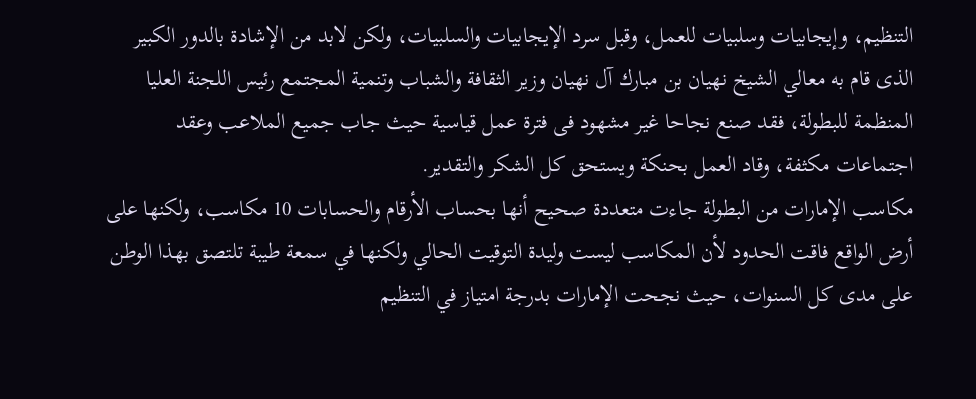التنظيم، وإيجابيات وسلبيات للعمل، وقبل سرد الإيجابيات والسلبيات، ولكن لابد من الإشادة بالدور الكبير الذى قام به معالي الشيخ نهيان بن مبارك آل نهيان وزير الثقافة والشباب وتنمية المجتمع رئيس اللجنة العليا المنظمة للبطولة، فقد صنع نجاحا غير مشهود فى فترة عمل قياسية حيث جاب جميع الملاعب وعقد اجتماعات مكثفة، وقاد العمل بحنكة ويستحق كل الشكر والتقدير.
مكاسب الإمارات من البطولة جاءت متعددة صحيح أنها بحساب الأرقام والحسابات 10 مكاسب، ولكنها على أرض الواقع فاقت الحدود لأن المكاسب ليست وليدة التوقيت الحالي ولكنها في سمعة طيبة تلتصق بهذا الوطن على مدى كل السنوات، حيث نجحت الإمارات بدرجة امتياز في التنظيم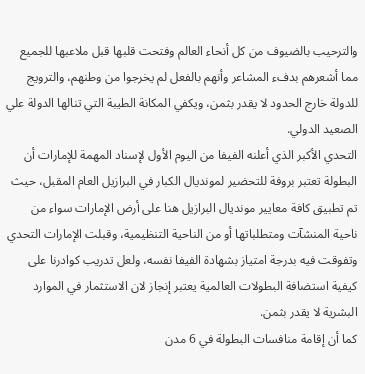والترحيب بالضيوف من كل أنحاء العالم وفتحت قلبها قبل ملاعبها للجميع مما أشعرهم بدفء المشاعر وأنهم بالفعل لم يخرجوا من وطنهم، والترويج للدولة خارج الحدود لا يقدر بثمن، ويكفي المكانة الطيبة التي تنالها الدولة علي الصعيد الدولي.
التحدي الأكبر الذي أعلنه الفيفا من اليوم الأول لإسناد المهمة للإمارات أن البطولة تعتبر بروفة للتحضير لمونديال الكبار في البرازيل العام المقبل، حيث تم تطبيق كافة معايير مونديال البرازيل هنا على أرض الإمارات سواء من ناحية المنشآت ومتطلباتها أو من الناحية التنظيمية، وقبلت الإمارات التحدي وتفوقت فيه بدرجة امتياز بشهادة الفيفا نفسه، ولعل تدريب كوادرنا على كيفية استضافة البطولات العالمية يعتبر إنجاز لان الاستثمار في الموارد البشرية لا يقدر بثمن.
كما أن إقامة منافسات البطولة في 6 مدن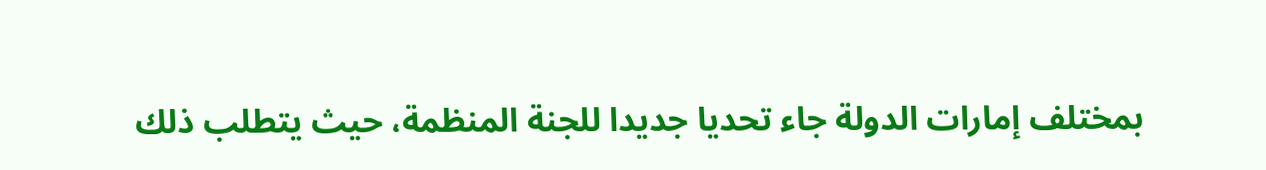بمختلف إمارات الدولة جاء تحديا جديدا للجنة المنظمة، حيث يتطلب ذلك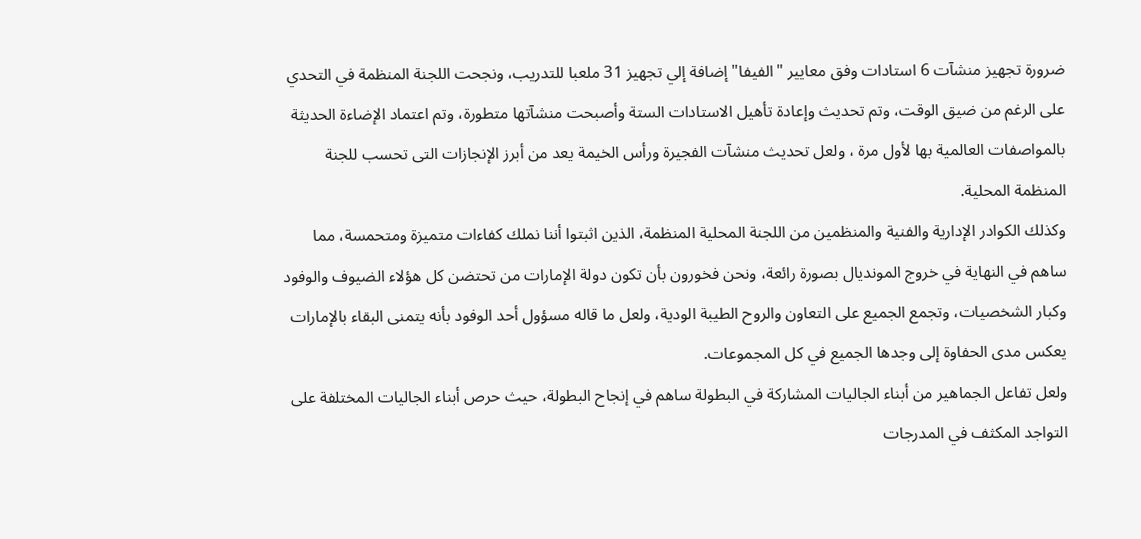ضرورة تجهيز منشآت 6 استادات وفق معايير "الفيفا" إضافة إلي تجهيز 31 ملعبا للتدريب، ونجحت اللجنة المنظمة في التحدي على الرغم من ضيق الوقت، وتم تحديث وإعادة تأهيل الاستادات الستة وأصبحت منشآتها متطورة، وتم اعتماد الإضاءة الحديثة بالمواصفات العالمية بها لأول مرة ، ولعل تحديث منشآت الفجيرة ورأس الخيمة يعد من أبرز الإنجازات التى تحسب للجنة المنظمة المحلية.
وكذلك الكوادر الإدارية والفنية والمنظمين من اللجنة المحلية المنظمة، الذين اثبتوا أننا نملك كفاءات متميزة ومتحمسة، مما ساهم في النهاية في خروج المونديال بصورة رائعة، ونحن فخورون بأن تكون دولة الإمارات من تحتضن كل هؤلاء الضيوف والوفود وكبار الشخصيات، وتجمع الجميع على التعاون والروح الطيبة الودية، ولعل ما قاله مسؤول أحد الوفود بأنه يتمنى البقاء بالإمارات يعكس مدى الحفاوة إلى وجدها الجميع في كل المجموعات.
ولعل تفاعل الجماهير من أبناء الجاليات المشاركة في البطولة ساهم في إنجاح البطولة، حيث حرص أبناء الجاليات المختلفة على التواجد المكثف في المدرجات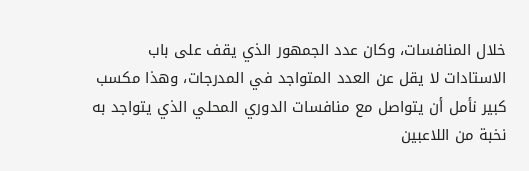خلال المنافسات، وكان عدد الجمهور الذي يقف على باب الاستادات لا يقل عن العدد المتواجد في المدرجات، وهذا مكسب كبير نأمل أن يتواصل مع منافسات الدوري المحلي الذي يتواجد به نخبة من اللاعبين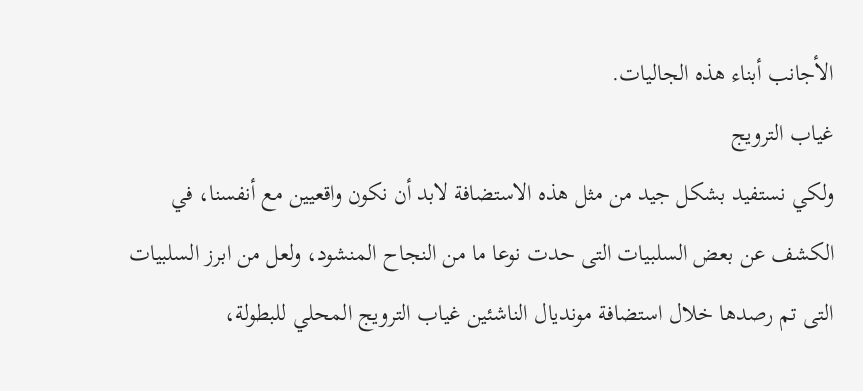الأجانب أبناء هذه الجاليات.
غياب الترويج
ولكي نستفيد بشكل جيد من مثل هذه الاستضافة لابد أن نكون واقعيين مع أنفسنا، في الكشف عن بعض السلبيات التى حدت نوعا ما من النجاح المنشود، ولعل من ابرز السلبيات التى تم رصدها خلال استضافة مونديال الناشئين غياب الترويج المحلي للبطولة،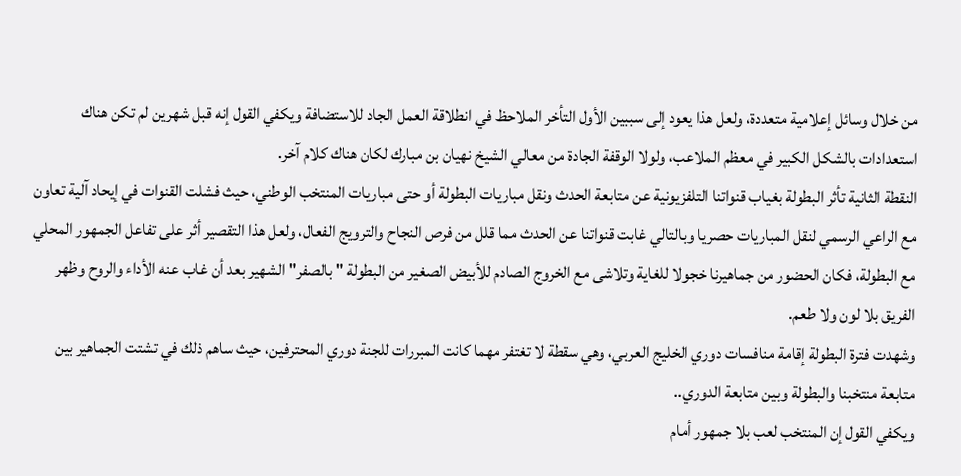من خلال وسائل إعلامية متعددة، ولعل هذا يعود إلى سببين الأول التأخر الملاحظ في انطلاقة العمل الجاد للاستضافة ويكفي القول إنه قبل شهرين لم تكن هناك استعدادات بالشكل الكبير في معظم الملاعب، ولولا الوقفة الجادة من معالي الشيخ نهيان بن مبارك لكان هناك كلام آخر.
النقطة الثانية تأثر البطولة بغياب قنواتنا التلفزيونية عن متابعة الحدث ونقل مباريات البطولة أو حتى مباريات المنتخب الوطني، حيث فشلت القنوات في إيحاد آلية تعاون مع الراعي الرسمي لنقل المباريات حصريا وبالتالي غابت قنواتنا عن الحدث مما قلل من فرص النجاح والترويج الفعال، ولعل هذا التقصير أثر على تفاعل الجمهور المحلي مع البطولة، فكان الحضور من جماهيرنا خجولا للغاية وتلاشى مع الخروج الصادم للأبيض الصغير من البطولة " بالصفر" الشهير بعد أن غاب عنه الأداء والروح وظهر الفريق بلا لون ولا طعم.
وشهدت فترة البطولة إقامة منافسات دوري الخليج العربي، وهي سقطة لا تغتفر مهما كانت المبررات للجنة دوري المحترفين، حيث ساهم ذلك في تشتت الجماهير بين متابعة منتخبنا والبطولة وبين متابعة الدوري..
ويكفي القول إن المنتخب لعب بلا جمهور أمام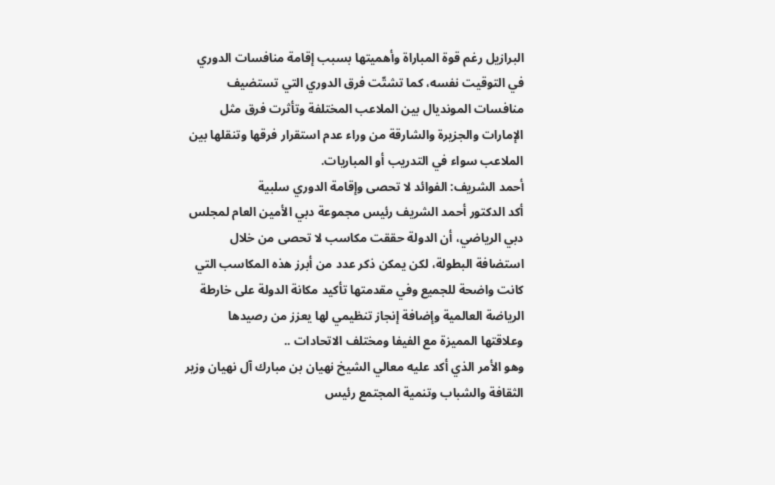البرازيل رغم قوة المباراة وأهميتها بسبب إقامة منافسات الدوري في التوقيت نفسه، كما تشتّت فرق الدوري التي تستضيف منافسات المونديال بين الملاعب المختلفة وتأثرت فرق مثل الإمارات والجزيرة والشارقة من وراء عدم استقرار فرقها وتنقلها بين الملاعب سواء في التدريب أو المباريات.
أحمد الشريف: الفوائد لا تحصى وإقامة الدوري سلبية
أكد الدكتور أحمد الشريف رئيس مجموعة دبي الأمين العام لمجلس دبي الرياضي، أن الدولة حققت مكاسب لا تحصى من خلال استضافة البطولة، لكن يمكن ذكر عدد من أبرز هذه المكاسب التي كانت واضحة للجميع وفي مقدمتها تأكيد مكانة الدولة على خارطة الرياضة العالمية وإضافة إنجاز تنظيمي لها يعزز من رصيدها وعلاقتها المميزة مع الفيفا ومختلف الاتحادات ..
وهو الأمر الذي أكد عليه معالي الشيخ نهيان بن مبارك آل نهيان وزير الثقافة والشباب وتنمية المجتمع رئيس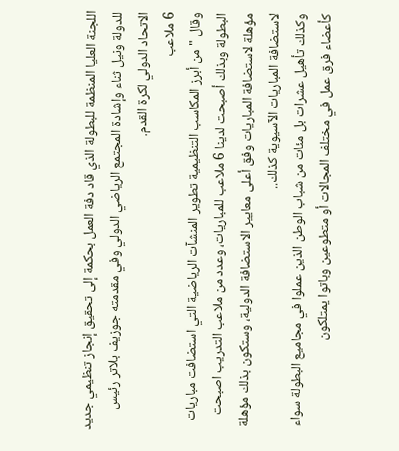اللجنة العليا المنظمة للبطولة الذي قاد دفة العمل بحكمة إلى تحقيق إنجاز تنظيمي جديد للدولة ونيل ثناء وإشادة المجتمع الرياضي الدولي وفي مقدمته جوزيف بلاتر رئيس الاتحاد الدولي لكرة القدم.
6 ملاعب
وقال "من أبرز المكاسب التنظيمية تطوير المنشآت الرياضية التي استضافت مباريات البطولة وبذلك أصبحت لدينا 6 ملاعب للمباريات، وعدد من ملاعب التدريب اصبحت مؤهلة لاستضافة المباريات وفق أعلى معايير الاستضافة الدولية، وستكون بذلك مؤهلة لاستضافة المباريات الآسيوية كذلك..
وكذلك تأهيل عشرات بل مئات من شباب الوطن الذين عملوا في مجاميع البطولة سواء كأعضاء فرق عمل في مختلف المجالات أو متطوعين وباتوا يمتلكون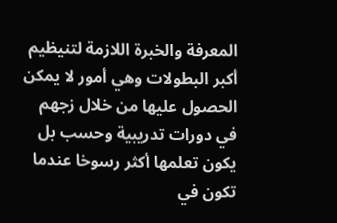المعرفة والخبرة اللازمة لتنيظيم أكبر البطولات وهي أمور لا يمكن الحصول عليها من خلال زجهم في دورات تدريبية وحسب بل يكون تعلمها أكثر رسوخا عندما تكون في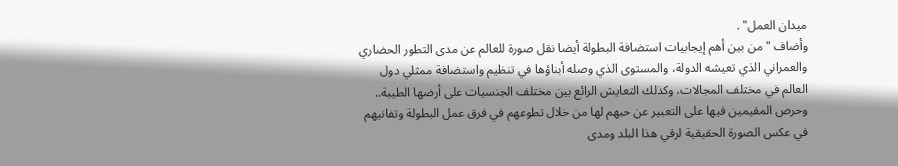ميدان العمل" .
وأضاف "من بين أهم إيجابيات استضافة البطولة أيضا نقل صورة للعالم عن مدى التطور الحضاري والعمراني الذي تعيشه الدولة، والمستوى الذي وصله أبناؤها في تنظيم واستضافة ممثلي دول العالم في مختلف المجالات، وكذلك التعايش الرائع بين مختلف الجنسيات على أرضها الطيبة..
وحرص المقيمين فيها على التعبير عن حبهم لها من خلال تطوعهم في فرق عمل البطولة وتفانيهم في عكس الصورة الحقيقية لرقي هذا البلد ومدى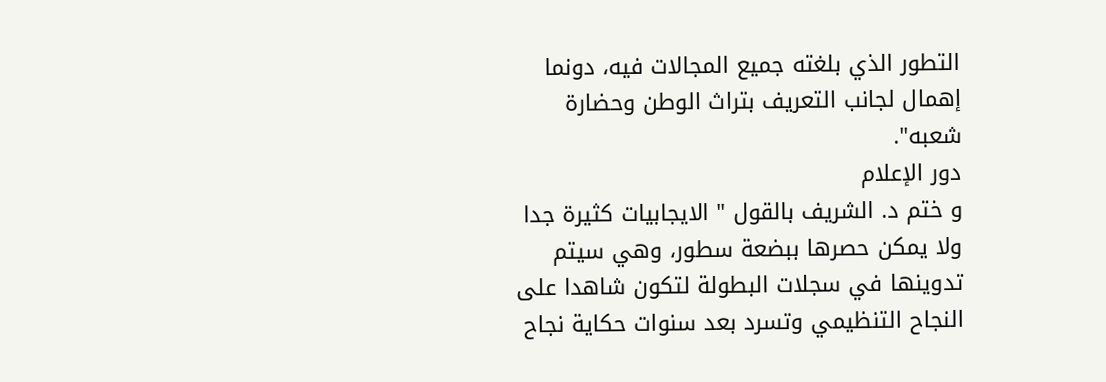التطور الذي بلغته جميع المجالات فيه، دونما إهمال لجانب التعريف بتراث الوطن وحضارة شعبه".
دور الإعلام
و ختم د. الشريف بالقول " الايجابيات كثيرة جدا ولا يمكن حصرها ببضعة سطور، وهي سيتم تدوينها في سجلات البطولة لتكون شاهدا على النجاح التنظيمي وتسرد بعد سنوات حكاية نجاح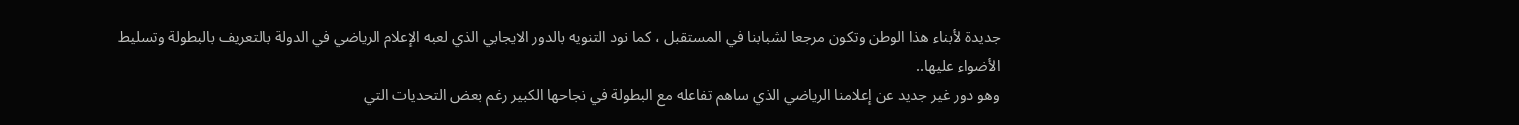جديدة لأبناء هذا الوطن وتكون مرجعا لشبابنا في المستقبل ، كما نود التنويه بالدور الايجابي الذي لعبه الإعلام الرياضي في الدولة بالتعريف بالبطولة وتسليط الأضواء عليها..
وهو دور غير جديد عن إعلامنا الرياضي الذي ساهم تفاعله مع البطولة في نجاحها الكبير رغم بعض التحديات التي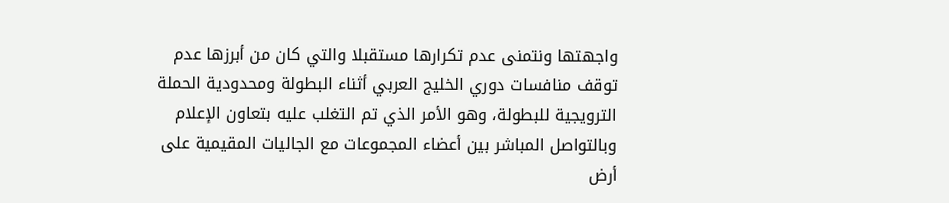واجهتها ونتمنى عدم تكرارها مستقبلا والتي كان من أبرزها عدم توقف منافسات دوري الخليج العربي أثناء البطولة ومحدودية الحملة الترويجية للبطولة، وهو الأمر الذي تم التغلب عليه بتعاون الإعلام وبالتواصل المباشر بين أعضاء المجموعات مع الجاليات المقيمية على أرض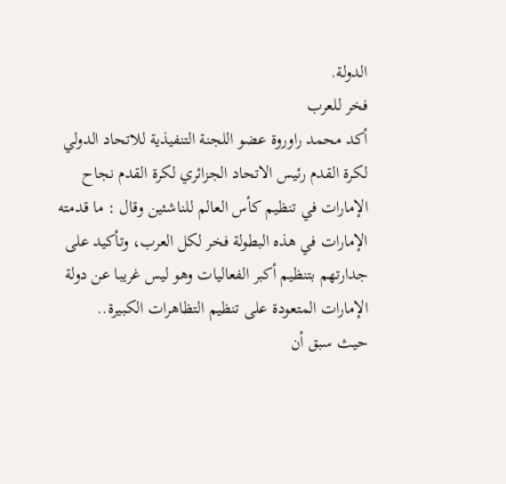الدولة.
فخر للعرب
أكد محمد راوروة عضو اللجنة التنفيذية للاتحاد الدولي لكرة القدم رئيس الاتحاد الجزائري لكرة القدم نجاح الإمارات في تنظيم كأس العالم للناشئين وقال : ما قدمته الإمارات في هذه البطولة فخر لكل العرب، وتأكيد على جدارتهم بتنظيم أكبر الفعاليات وهو ليس غريبا عن دولة الإمارات المتعودة على تنظيم التظاهرات الكبيرة..
حيث سبق أن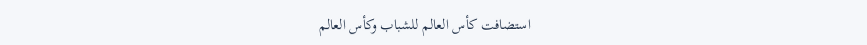استضافت كأس العالم للشباب وكأس العالم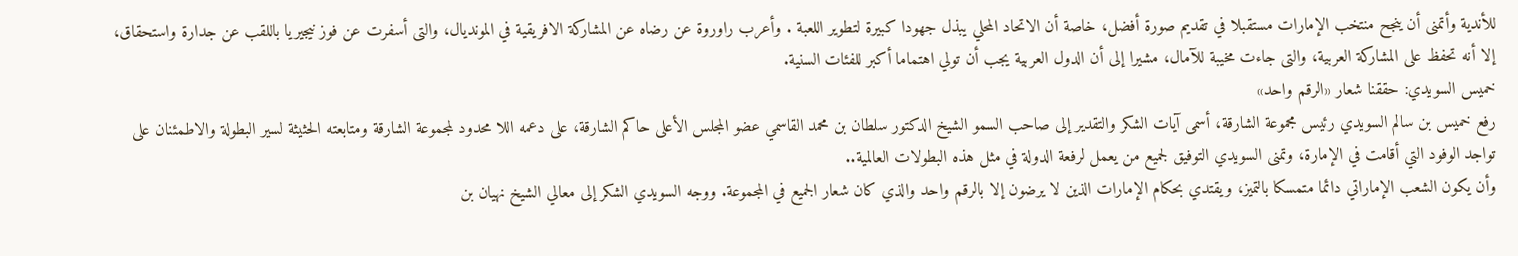للأندية وأتمنى أن ينجح منتخب الإمارات مستقبلا في تقديم صورة أفضل، خاصة أن الاتحاد المحلي يبذل جهودا كبيرة لتطوير اللعبة . وأعرب راوروة عن رضاه عن المشاركة الافريقية في المونديال، والتى أسفرت عن فوز نيجيريا باللقب عن جدارة واستحقاق، إلا أنه تحفظ على المشاركة العربية، والتى جاءت مخيبة للآمال، مشيرا إلى أن الدول العربية يجب أن تولي اهتماما أكبر للفئات السنية.
خميس السويدي: حققنا شعار «الرقم واحد»
رفع خميس بن سالم السويدي رئيس مجموعة الشارقة، أسمى آيات الشكر والتقدير إلى صاحب السمو الشيخ الدكتور سلطان بن محمد القاسمي عضو المجلس الأعلى حاكم الشارقة، على دعمه اللا محدود لمجموعة الشارقة ومتابعته الحثيثة لسير البطولة والاطمئنان على تواجد الوفود التي أقامت في الإمارة، وتمنى السويدي التوفيق لجميع من يعمل لرفعة الدولة في مثل هذه البطولات العالمية..
وأن يكون الشعب الإماراتي دائما متمسكا بالتميز، ويقتدي بحكام الإمارات الذين لا يرضون إلا بالرقم واحد والذي كان شعار الجميع في المجموعة. ووجه السويدي الشكر إلى معالي الشيخ نهيان بن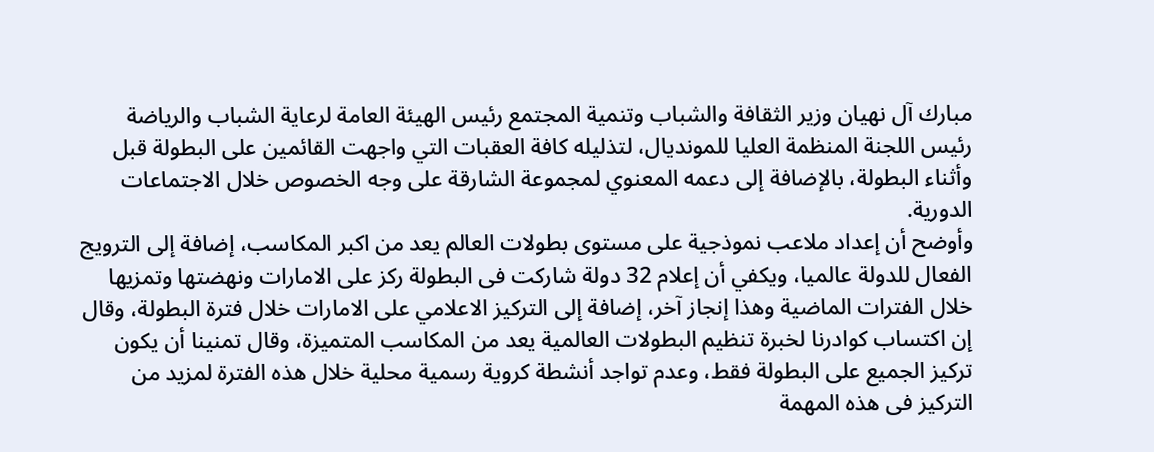مبارك آل نهيان وزير الثقافة والشباب وتنمية المجتمع رئيس الهيئة العامة لرعاية الشباب والرياضة رئيس اللجنة المنظمة العليا للمونديال، لتذليله كافة العقبات التي واجهت القائمين على البطولة قبل وأثناء البطولة، بالإضافة إلى دعمه المعنوي لمجموعة الشارقة على وجه الخصوص خلال الاجتماعات الدورية.
وأوضح أن إعداد ملاعب نموذجية على مستوى بطولات العالم يعد من اكبر المكاسب، إضافة إلى الترويج الفعال للدولة عالميا، ويكفي أن إعلام 32 دولة شاركت فى البطولة ركز على الامارات ونهضتها وتمزيها خلال الفترات الماضية وهذا إنجاز آخر، إضافة إلى التركيز الاعلامي على الامارات خلال فترة البطولة، وقال إن اكتساب كوادرنا لخبرة تنظيم البطولات العالمية يعد من المكاسب المتميزة، وقال تمنينا أن يكون تركيز الجميع على البطولة فقط، وعدم تواجد أنشطة كروية رسمية محلية خلال هذه الفترة لمزيد من التركيز فى هذه المهمة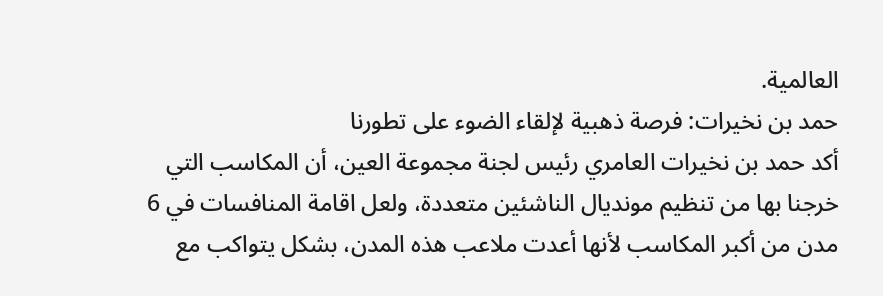العالمية.
حمد بن نخيرات: فرصة ذهبية لإلقاء الضوء على تطورنا
أكد حمد بن نخيرات العامري رئيس لجنة مجموعة العين، أن المكاسب التي خرجنا بها من تنظيم مونديال الناشئين متعددة، ولعل اقامة المنافسات في 6 مدن من أكبر المكاسب لأنها أعدت ملاعب هذه المدن، بشكل يتواكب مع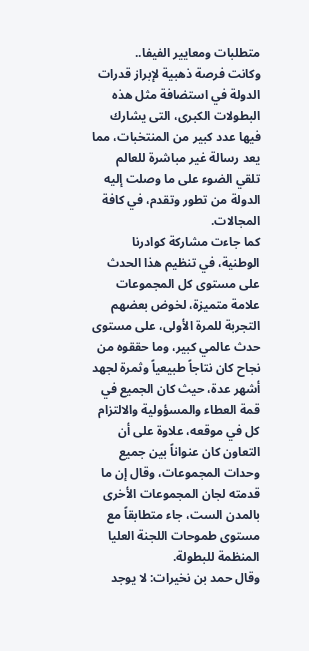متطلبات ومعايير الفيفا..
وكانت فرصة ذهبية لإبراز قدرات الدولة في استضافة مثل هذه البطولات الكبرى، التى يشارك فيها عدد كبير من المنتخبات، مما يعد رسالة غير مباشرة للعالم تلقي الضوء على ما وصلت إليه الدولة من تطور وتقدم، في كافة المجالات.
كما جاءت مشاركة كوادرنا الوطنية، في تنظيم هذا الحدث على مستوى كل المجموعات علامة متميزة، لخوض بعضهم التجربة للمرة الأولى، على مستوى حدث عالمي كبير، وما حققوه من نجاح كان نتاجاً طبيعياً وثمرة لجهد أشهر عدة، حيث كان الجميع في قمة العطاء والمسؤولية والالتزام كل في موقعه، علاوة على أن التعاون كان عنواناً بين جميع وحدات المجموعات، وقال إن ما قدمته لجان المجموعات الأخرى بالمدن الست، جاء متطابقاً مع مستوى طموحات اللجنة العليا المنظمة للبطولة.
وقال حمد بن نخيرات: لا يوجد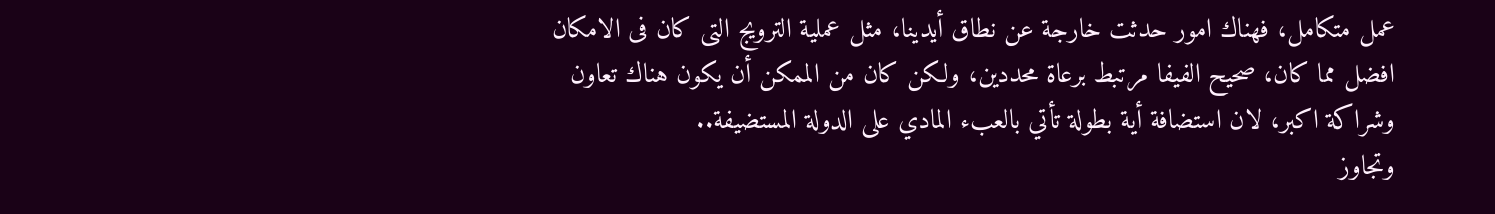عمل متكامل، فهناك امور حدثت خارجة عن نطاق أيدينا، مثل عملية الترويج التى كان فى الامكان افضل مما كان، صحيح الفيفا مرتبط برعاة محددين، ولكن كان من الممكن أن يكون هناك تعاون وشراكة اكبر، لان استضافة أية بطولة تأتي بالعبء المادي على الدولة المستضيفة..
وتجاوز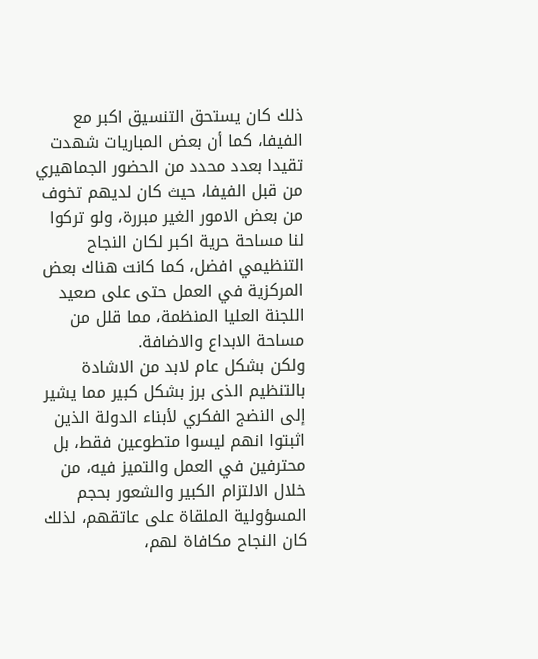ذلك كان يستحق التنسيق اكبر مع الفيفا، كما أن بعض المباريات شهدت تقيدا بعدد محدد من الحضور الجماهيري من قبل الفيفا، حيث كان لديهم تخوف من بعض الامور الغير مبررة، ولو تركوا لنا مساحة حرية اكبر لكان النجاح التنظيمي افضل، كما كانت هناك بعض المركزية في العمل حتى على صعيد اللجنة العليا المنظمة، مما قلل من مساحة الابداع والاضافة.
ولكن بشكل عام لابد من الاشادة بالتنظيم الذى برز بشكل كبير مما يشير إلى النضج الفكري لأبناء الدولة الذين اثبتوا انهم ليسوا متطوعين فقط، بل محترفين في العمل والتميز فيه، من خلال الالتزام الكبير والشعور بحجم المسؤولية الملقاة على عاتقهم، لذلك كان النجاح مكافاة لهم،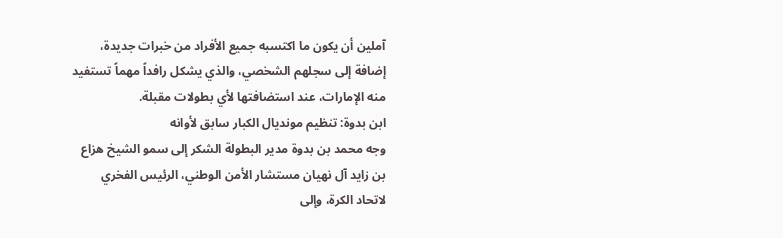آملين أن يكون ما اكتسبه جميع الأفراد من خبرات جديدة، إضافة إلى سجلهم الشخصي، والذي يشكل رافداً مهماً تستفيد منه الإمارات، عند استضافتها لأي بطولات مقبلة.
ابن بدوة: تنظيم مونديال الكبار سابق لأوانه
وجه محمد بن بدوة مدير البطولة الشكر إلى سمو الشيخ هزاع بن زايد آل نهيان مستشار الأمن الوطني، الرئيس الفخري لاتحاد الكرة، وإلى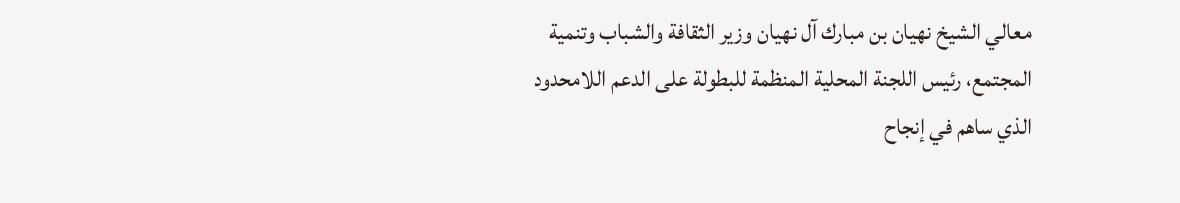معالي الشيخ نهيان بن مبارك آل نهيان وزير الثقافة والشباب وتنمية المجتمع، رئيس اللجنة المحلية المنظمة للبطولة على الدعم اللامحدود الذي ساهم في إنجاح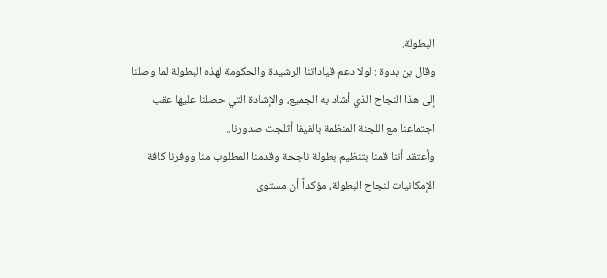البطولة.
وقال بن بدوة : لولا دعم قياداتنا الرشيدة والحكومة لهذه البطولة لما وصلنا إلى هذا النجاح الذي أشاد به الجميع، والإشادة التي حصلنا عليها عقب اجتماعنا مع اللجنة المنظمة بالفيفا أثلجت صدورنا..
وأعتقد أننا قمنا بتنظيم بطولة ناجحة وقدمنا المطلوب منا ووفرنا كافة الإمكانيات لنجاح البطولة، مؤكداً أن مستوى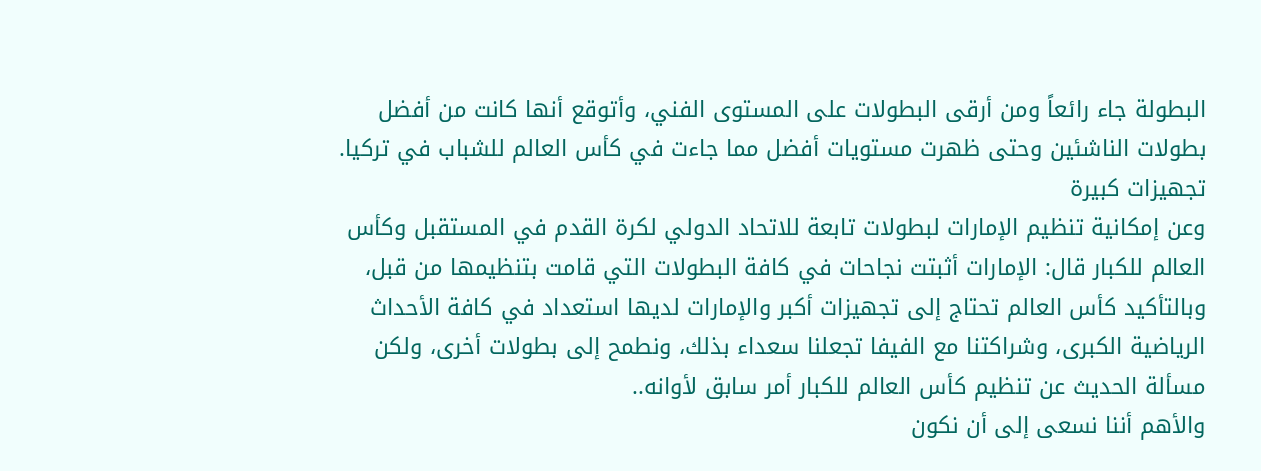البطولة جاء رائعاً ومن أرقى البطولات على المستوى الفني، وأتوقع أنها كانت من أفضل بطولات الناشئين وحتى ظهرت مستويات أفضل مما جاءت في كأس العالم للشباب في تركيا.
تجهيزات كبيرة
وعن إمكانية تنظيم الإمارات لبطولات تابعة للاتحاد الدولي لكرة القدم في المستقبل وكأس العالم للكبار قال: الإمارات أثبتت نجاحات في كافة البطولات التي قامت بتنظيمها من قبل، وبالتأكيد كأس العالم تحتاج إلى تجهيزات أكبر والإمارات لديها استعداد في كافة الأحداث الرياضية الكبرى، وشراكتنا مع الفيفا تجعلنا سعداء بذلك، ونطمح إلى بطولات أخرى، ولكن مسألة الحديث عن تنظيم كأس العالم للكبار أمر سابق لأوانه..
والأهم أننا نسعى إلى أن نكون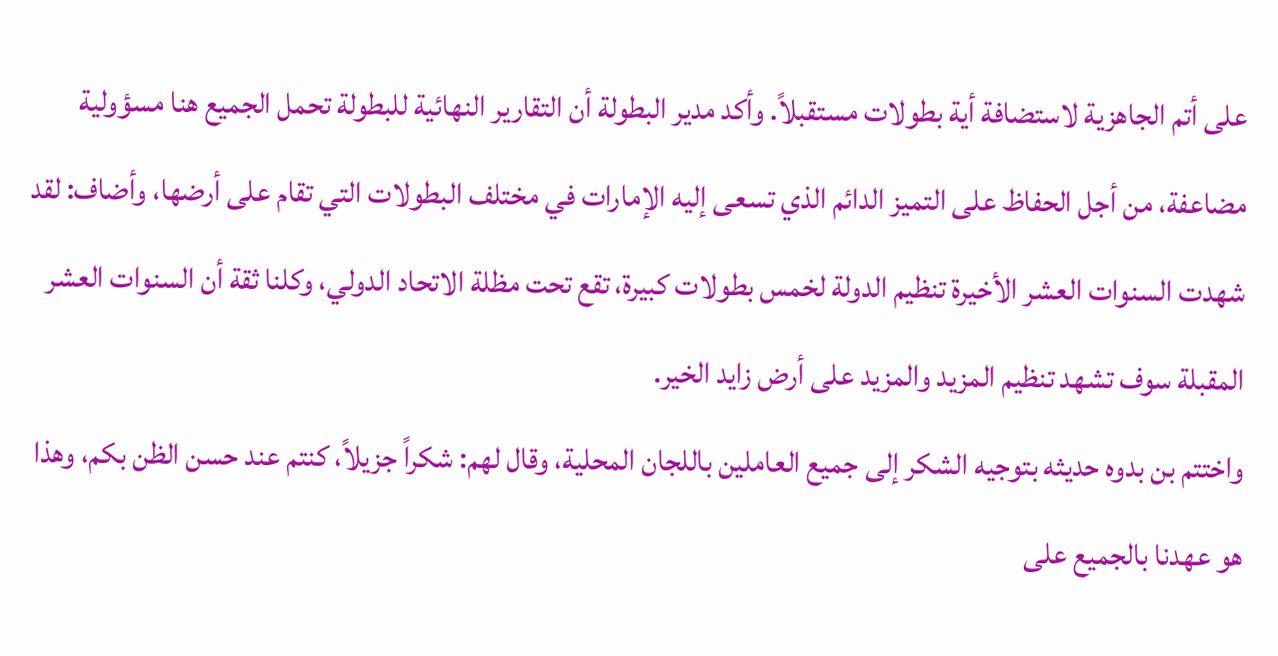على أتم الجاهزية لاستضافة أية بطولات مستقبلاً. وأكد مدير البطولة أن التقارير النهائية للبطولة تحمل الجميع هنا مسؤولية مضاعفة، من أجل الحفاظ على التميز الدائم الذي تسعى إليه الإمارات في مختلف البطولات التي تقام على أرضها، وأضاف: لقد شهدت السنوات العشر الأخيرة تنظيم الدولة لخمس بطولات كبيرة، تقع تحت مظلة الاتحاد الدولي، وكلنا ثقة أن السنوات العشر المقبلة سوف تشهد تنظيم المزيد والمزيد على أرض زايد الخير.
واختتم بن بدوه حديثه بتوجيه الشكر إلى جميع العاملين باللجان المحلية، وقال لهم: شكراً جزيلاً، كنتم عند حسن الظن بكم، وهذا هو عهدنا بالجميع على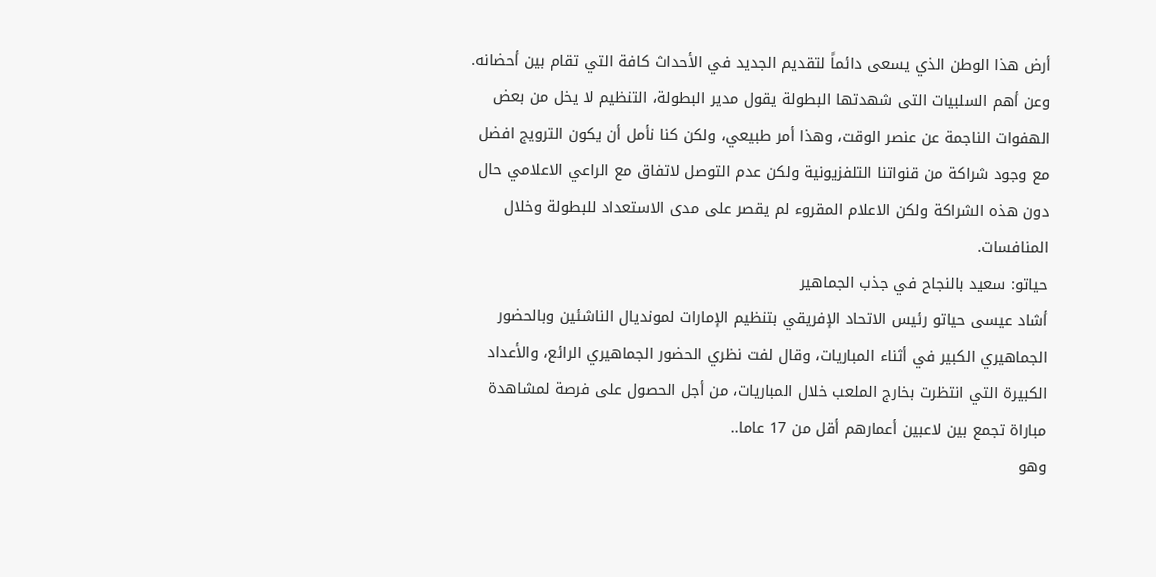أرض هذا الوطن الذي يسعى دائماً لتقديم الجديد في الأحداث كافة التي تقام بين أحضانه.
وعن أهم السلبيات التى شهدتها البطولة يقول مدير البطولة، التنظيم لا يخل من بعض الهفوات الناجمة عن عنصر الوقت، وهذا أمر طبيعي، ولكن كنا نأمل أن يكون الترويج افضل مع وجود شراكة من قنواتنا التلفزيونية ولكن عدم التوصل لاتفاق مع الراعي الاعلامي حال دون هذه الشراكة ولكن الاعلام المقروء لم يقصر على مدى الاستعداد للبطولة وخلال المنافسات.
حياتو: سعيد بالنجاح في جذب الجماهير
أشاد عيسى حياتو رئيس الاتحاد الإفريقي بتنظيم الإمارات لمونديال الناشئين وبالحضور الجماهيري الكبير في أثناء المباريات، وقال لفت نظري الحضور الجماهيري الرائع، والأعداد الكبيرة التي انتظرت بخارج الملعب خلال المباريات، من أجل الحصول على فرصة لمشاهدة مباراة تجمع بين لاعبين أعمارهم أقل من 17 عاما..
وهو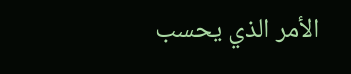الأمر الذي يحسب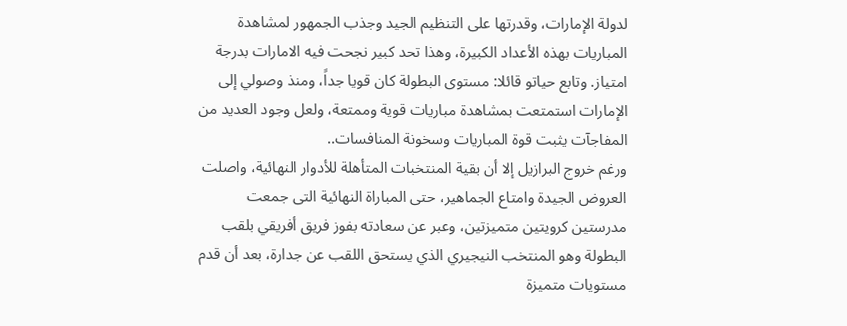لدولة الإمارات، وقدرتها على التنظيم الجيد وجذب الجمهور لمشاهدة المباريات بهذه الأعداد الكبيرة، وهذا تحد كبير نجحت فيه الامارات بدرجة امتياز. وتابع حياتو قائلا: مستوى البطولة كان قويا جداً، ومنذ وصولي إلى الإمارات استمتعت بمشاهدة مباريات قوية وممتعة، ولعل وجود العديد من المفاجآت يثبت قوة المباريات وسخونة المنافسات..
ورغم خروج البرازيل إلا أن بقية المنتخبات المتأهلة للأدوار النهائية، واصلت العروض الجيدة وامتاع الجماهير، حتى المباراة النهائية التى جمعت مدرستين كرويتين متميزتين، وعبر عن سعادته بفوز فريق أفريقي بلقب البطولة وهو المنتخب النيجيري الذي يستحق اللقب عن جدارة، بعد أن قدم مستويات متميزة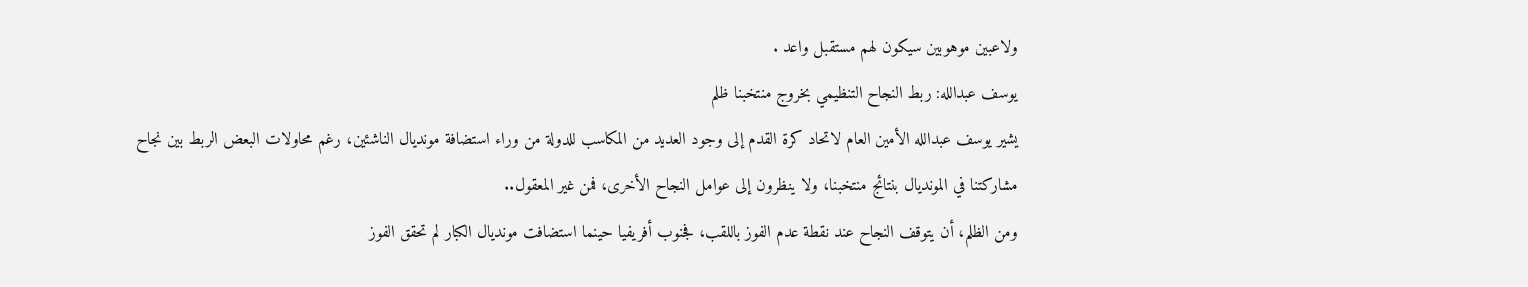ولاعبين موهوبين سيكون لهم مستقبل واعد .
يوسف عبدالله: ربط النجاح التنظيمي بخروج منتخبنا ظلم
يشير يوسف عبدالله الأمين العام لاتحاد كرة القدم إلى وجود العديد من المكاسب للدولة من وراء استضافة مونديال الناشئين، رغم محاولات البعض الربط بين نجاح مشاركتنا في المونديال بنتائج منتخبنا، ولا ينظرون إلى عوامل النجاح الأخرى، فمن غير المعقول..
ومن الظلم، أن يتوقف النجاح عند نقطة عدم الفوز باللقب، فجنوب أفريفيا حينما استضافت مونديال الكبار لم تحقق الفوز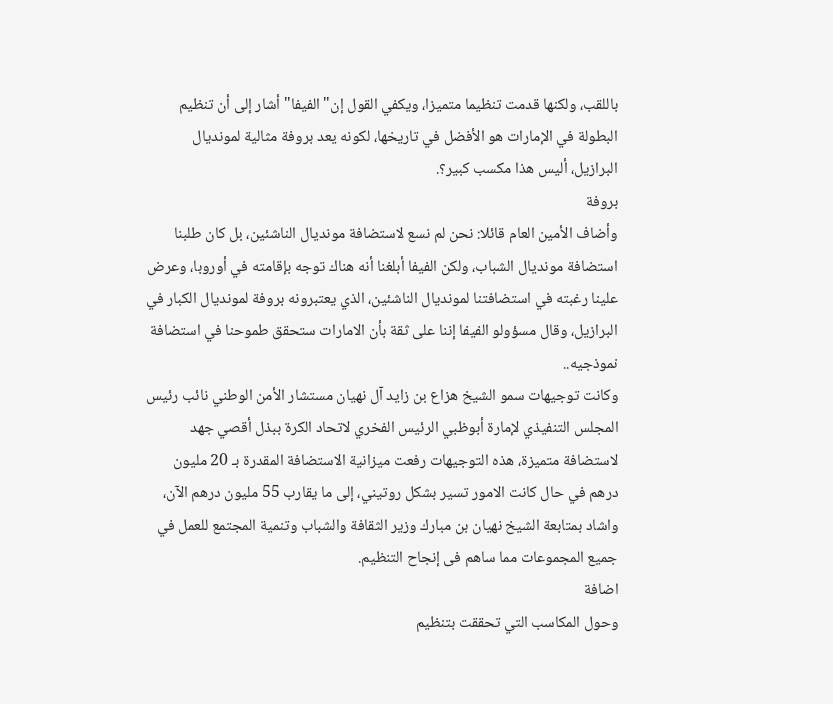باللقب، ولكنها قدمت تنظيما متميزا، ويكفي القول إن" الفيفا" أشار إلى أن تنظيم البطولة في الإمارات هو الأفضل في تاريخها، لكونه يعد بروفة مثالية لمونديال البرازيل، أليس هذا مكسب كبير؟.
بروفة
وأضاف الأمين العام قائلا: نحن لم نسع لاستضافة مونديال الناشئين، بل كان طلبنا استضافة مونديال الشباب، ولكن الفيفا أبلغنا أنه هناك توجه بإقامته في أوروبا، وعرض علينا رغبته في استضافتنا لمونديال الناشئين، الذي يعتبرونه بروفة لمونديال الكبار في البرازيل، وقال مسؤولو الفيفا إننا على ثقة بأن الامارات ستحقق طموحنا في استضافة نموذجيه..
وكانت توجيهات سمو الشيخ هزاع بن زايد آل نهيان مستشار الأمن الوطني نائب رئيس المجلس التنفيذي لإمارة أبوظبي الرئيس الفخري لاتحاد الكرة ببذل أقصي جهد لاستضافة متميزة، هذه التوجيهات رفعت ميزانية الاستضافة المقدرة بـ 20 مليون درهم في حال كانت الامور تسير بشكل روتيني، إلى ما يقارب 55 مليون درهم الآن، واشاد بمتابعة الشيخ نهيان بن مبارك وزير الثقافة والشباب وتنمية المجتمع للعمل في جميع المجموعات مما ساهم فى إنجاح التنظيم.
اضافة
وحول المكاسب التي تحققت بتنظيم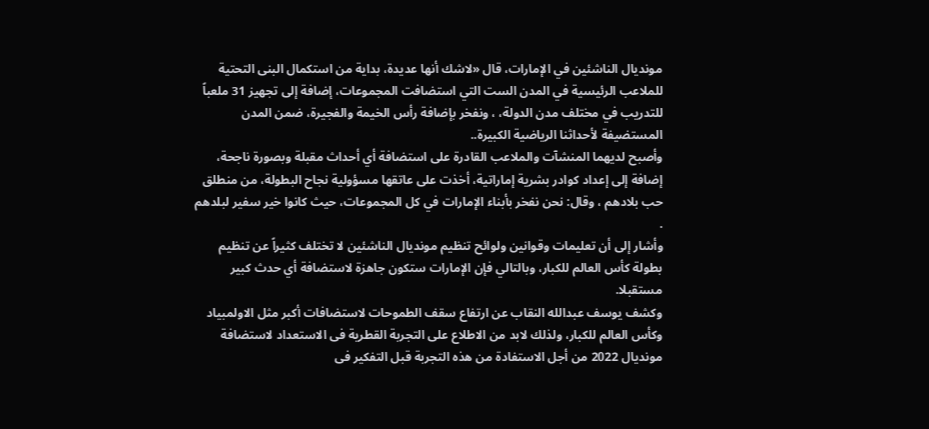مونديال الناشئين في الإمارات، قال «لاشك أنها عديدة، بداية من استكمال البنى التحتية للملاعب الرئيسية في المدن الست التي استضافت المجموعات، إضافة إلى تجهيز 31 ملعباً للتدريب في مختلف مدن الدولة، ، ونفخر بإضافة رأس الخيمة والفجيرة، ضمن المدن المستضيفة لأحداثنا الرياضية الكبيرة..
وأصبح لديهما المنشآت والملاعب القادرة على استضافة أي أحداث مقبلة وبصورة ناجحة، إضافة إلى إعداد كوادر بشرية إماراتية، أخذت على عاتقها مسؤولية نجاح البطولة، من منطلق حب بلادهم ، وقال: نحن نفخر بأبناء الإمارات في كل المجموعات، حيث كانوا خير سفير لبلدهم .
وأشار إلى أن تعليمات وقوانين ولوائح تنظيم مونديال الناشئين لا تختلف كثيراً عن تنظيم بطولة كأس العالم للكبار، وبالتالي فإن الإمارات ستكون جاهزة لاستضافة أي حدث كبير مستقبلا.
وكشف يوسف عبدالله النقاب عن ارتفاع سقف الطموحات لاستضافات أكبر مثل الاولمبياد وكأس العالم للكبار، ولذلك لابد من الاطلاع على التجربة القطرية فى الاستعداد لاستضافة مونديال 2022 من أجل الاستفادة من هذه التجربة قبل التفكير فى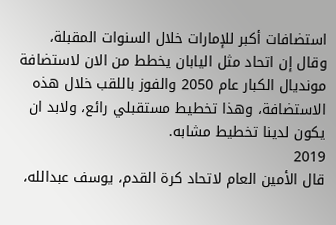استضافات أكبر للإمارات خلال السنوات المقبلة، وقال إن اتحاد مثل اليابان يخطط من الان لاستضافة مونديال الكبار عام 2050 والفوز باللقب خلال هذه الاستضافة، وهذا تخطيط مستقبلي رائع، ولابد ان يكون لدينا تخطيط مشابه.
2019
قال الأمين العام لاتحاد كرة القدم، يوسف عبدالله،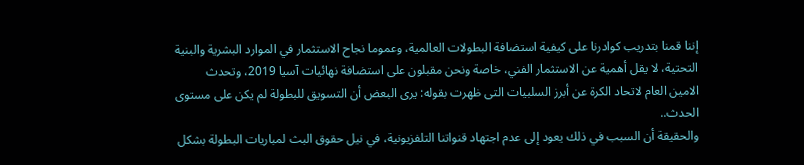إننا قمنا بتدريب كوادرنا على كيفية استضافة البطولات العالمية، وعموما نجاح الاستثمار في الموارد البشرية والبنية التحتية، لا يقل أهمية عن الاستثمار الفني، خاصة ونحن مقبلون على استضافة نهائيات آسيا 2019، وتحدث الامين العام لاتحاد الكرة عن أبرز السلبيات التى ظهرت بقوله: يرى البعض أن التسويق للبطولة لم يكن على مستوى الحدث..
والحقيقة أن السبب في ذلك يعود إلى عدم اجتهاد قنواتنا التلفزيونية، في نيل حقوق البث لمباريات البطولة بشكل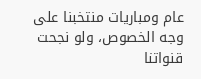عام ومباريات منتخبنا على وجه الخصوص، ولو نجحت قنواتنا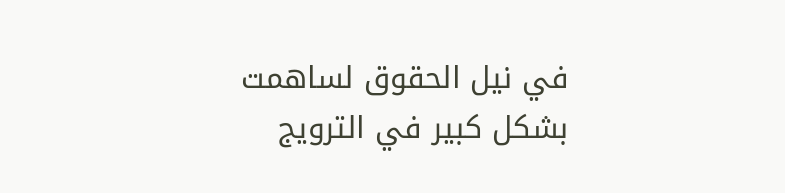في نيل الحقوق لساهمت بشكل كبير في الترويج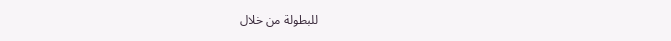للبطولة من خلال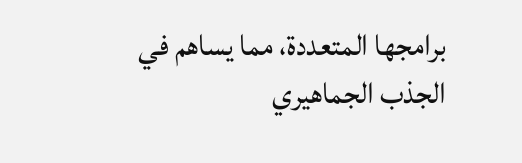برامجها المتعددة، مما يساهم في الجذب الجماهيري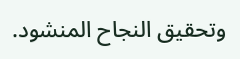وتحقيق النجاح المنشود.